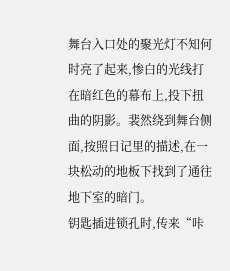舞台入口处的聚光灯不知何时亮了起来,惨白的光线打在暗红色的幕布上,投下扭曲的阴影。裴然绕到舞台侧面,按照日记里的描述,在一块松动的地板下找到了通往地下室的暗门。
钥匙插进锁孔时,传来“咔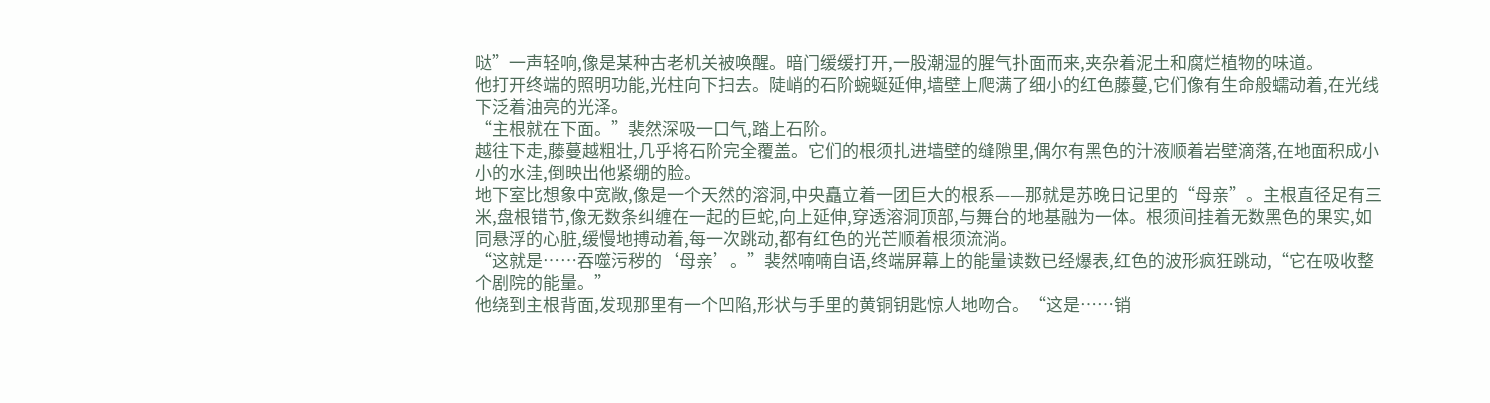哒”一声轻响,像是某种古老机关被唤醒。暗门缓缓打开,一股潮湿的腥气扑面而来,夹杂着泥土和腐烂植物的味道。
他打开终端的照明功能,光柱向下扫去。陡峭的石阶蜿蜒延伸,墙壁上爬满了细小的红色藤蔓,它们像有生命般蠕动着,在光线下泛着油亮的光泽。
“主根就在下面。”裴然深吸一口气,踏上石阶。
越往下走,藤蔓越粗壮,几乎将石阶完全覆盖。它们的根须扎进墙壁的缝隙里,偶尔有黑色的汁液顺着岩壁滴落,在地面积成小小的水洼,倒映出他紧绷的脸。
地下室比想象中宽敞,像是一个天然的溶洞,中央矗立着一团巨大的根系——那就是苏晚日记里的“母亲”。主根直径足有三米,盘根错节,像无数条纠缠在一起的巨蛇,向上延伸,穿透溶洞顶部,与舞台的地基融为一体。根须间挂着无数黑色的果实,如同悬浮的心脏,缓慢地搏动着,每一次跳动,都有红色的光芒顺着根须流淌。
“这就是……吞噬污秽的‘母亲’。”裴然喃喃自语,终端屏幕上的能量读数已经爆表,红色的波形疯狂跳动,“它在吸收整个剧院的能量。”
他绕到主根背面,发现那里有一个凹陷,形状与手里的黄铜钥匙惊人地吻合。“这是……销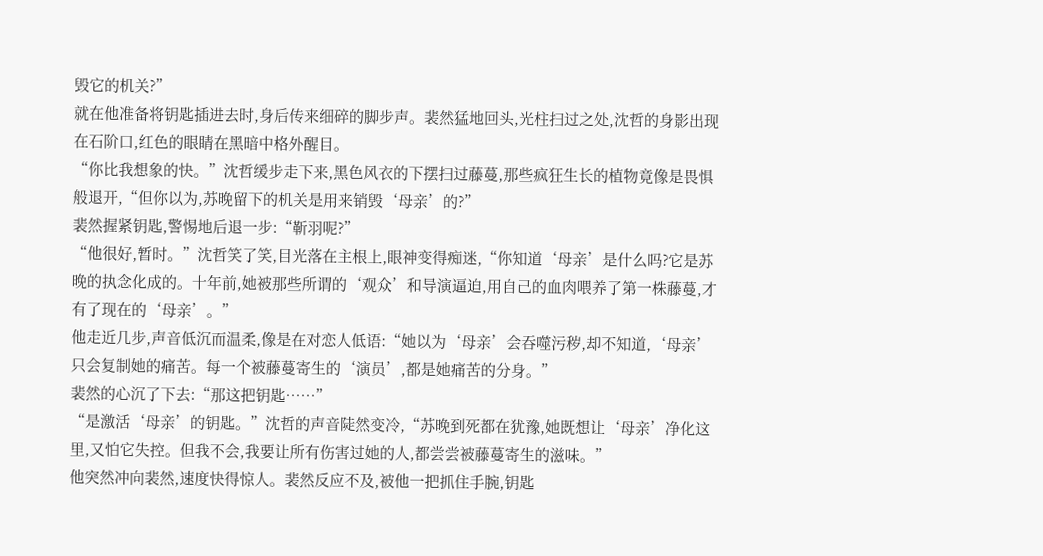毁它的机关?”
就在他准备将钥匙插进去时,身后传来细碎的脚步声。裴然猛地回头,光柱扫过之处,沈哲的身影出现在石阶口,红色的眼睛在黑暗中格外醒目。
“你比我想象的快。”沈哲缓步走下来,黑色风衣的下摆扫过藤蔓,那些疯狂生长的植物竟像是畏惧般退开,“但你以为,苏晚留下的机关是用来销毁‘母亲’的?”
裴然握紧钥匙,警惕地后退一步:“靳羽呢?”
“他很好,暂时。”沈哲笑了笑,目光落在主根上,眼神变得痴迷,“你知道‘母亲’是什么吗?它是苏晚的执念化成的。十年前,她被那些所谓的‘观众’和导演逼迫,用自己的血肉喂养了第一株藤蔓,才有了现在的‘母亲’。”
他走近几步,声音低沉而温柔,像是在对恋人低语:“她以为‘母亲’会吞噬污秽,却不知道,‘母亲’只会复制她的痛苦。每一个被藤蔓寄生的‘演员’,都是她痛苦的分身。”
裴然的心沉了下去:“那这把钥匙……”
“是激活‘母亲’的钥匙。”沈哲的声音陡然变冷,“苏晚到死都在犹豫,她既想让‘母亲’净化这里,又怕它失控。但我不会,我要让所有伤害过她的人,都尝尝被藤蔓寄生的滋味。”
他突然冲向裴然,速度快得惊人。裴然反应不及,被他一把抓住手腕,钥匙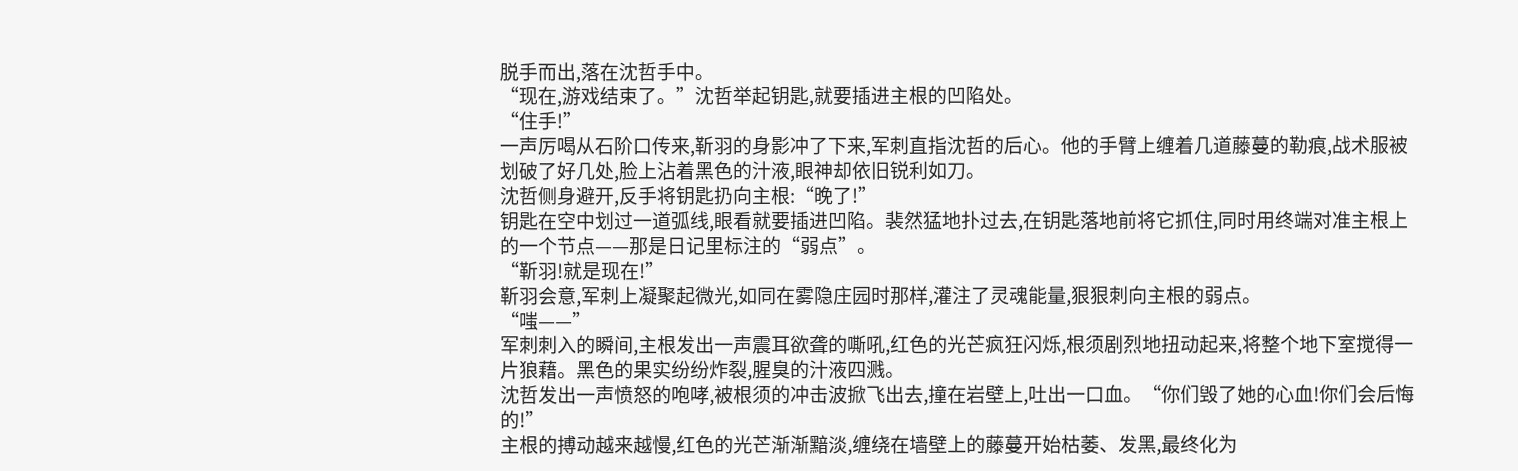脱手而出,落在沈哲手中。
“现在,游戏结束了。”沈哲举起钥匙,就要插进主根的凹陷处。
“住手!”
一声厉喝从石阶口传来,靳羽的身影冲了下来,军刺直指沈哲的后心。他的手臂上缠着几道藤蔓的勒痕,战术服被划破了好几处,脸上沾着黑色的汁液,眼神却依旧锐利如刀。
沈哲侧身避开,反手将钥匙扔向主根:“晚了!”
钥匙在空中划过一道弧线,眼看就要插进凹陷。裴然猛地扑过去,在钥匙落地前将它抓住,同时用终端对准主根上的一个节点——那是日记里标注的“弱点”。
“靳羽!就是现在!”
靳羽会意,军刺上凝聚起微光,如同在雾隐庄园时那样,灌注了灵魂能量,狠狠刺向主根的弱点。
“嗤——”
军刺刺入的瞬间,主根发出一声震耳欲聋的嘶吼,红色的光芒疯狂闪烁,根须剧烈地扭动起来,将整个地下室搅得一片狼藉。黑色的果实纷纷炸裂,腥臭的汁液四溅。
沈哲发出一声愤怒的咆哮,被根须的冲击波掀飞出去,撞在岩壁上,吐出一口血。“你们毁了她的心血!你们会后悔的!”
主根的搏动越来越慢,红色的光芒渐渐黯淡,缠绕在墙壁上的藤蔓开始枯萎、发黑,最终化为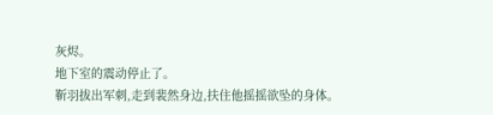灰烬。
地下室的震动停止了。
靳羽拔出军刺,走到裴然身边,扶住他摇摇欲坠的身体。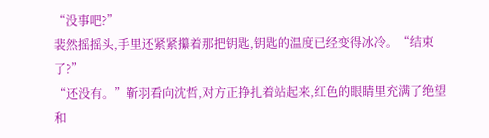“没事吧?”
裴然摇摇头,手里还紧紧攥着那把钥匙,钥匙的温度已经变得冰冷。“结束了?”
“还没有。”靳羽看向沈哲,对方正挣扎着站起来,红色的眼睛里充满了绝望和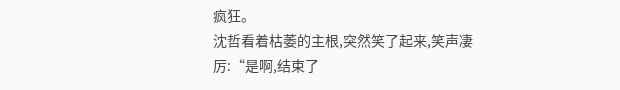疯狂。
沈哲看着枯萎的主根,突然笑了起来,笑声凄厉:“是啊,结束了